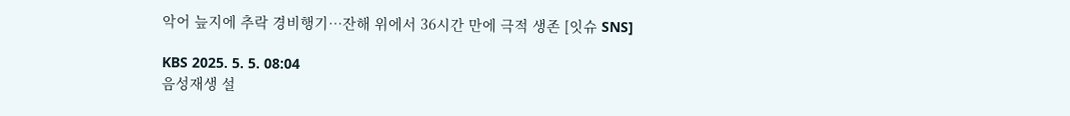악어 늪지에 추락 경비행기…잔해 위에서 36시간 만에 극적 생존 [잇슈 SNS]

KBS 2025. 5. 5. 08:04
음성재생 설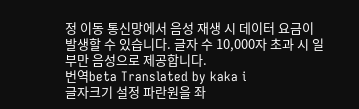정 이동 통신망에서 음성 재생 시 데이터 요금이 발생할 수 있습니다. 글자 수 10,000자 초과 시 일부만 음성으로 제공합니다.
번역beta Translated by kaka i
글자크기 설정 파란원을 좌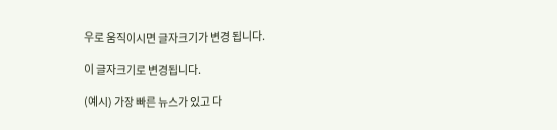우로 움직이시면 글자크기가 변경 됩니다.

이 글자크기로 변경됩니다.

(예시) 가장 빠른 뉴스가 있고 다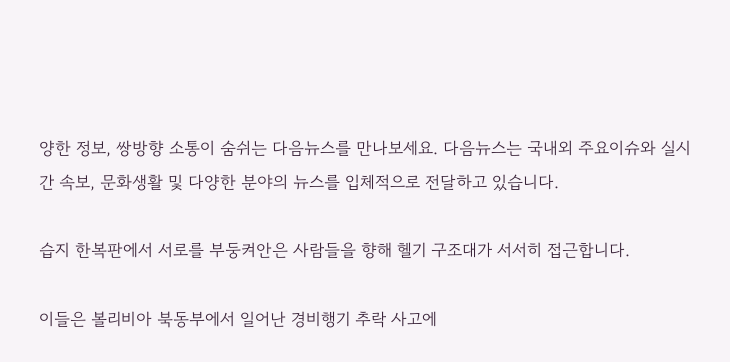양한 정보, 쌍방향 소통이 숨쉬는 다음뉴스를 만나보세요. 다음뉴스는 국내외 주요이슈와 실시간 속보, 문화생활 및 다양한 분야의 뉴스를 입체적으로 전달하고 있습니다.

습지 한복판에서 서로를 부둥켜안은 사람들을 향해 헬기 구조대가 서서히 접근합니다.

이들은 볼리비아 북동부에서 일어난 경비행기 추락 사고에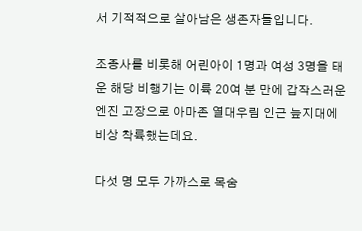서 기적적으로 살아남은 생존자들입니다.

조종사를 비롯해 어린아이 1명과 여성 3명을 태운 해당 비행기는 이륙 20여 분 만에 갑작스러운 엔진 고장으로 아마존 열대우림 인근 늪지대에 비상 착륙했는데요.

다섯 명 모두 가까스로 목숨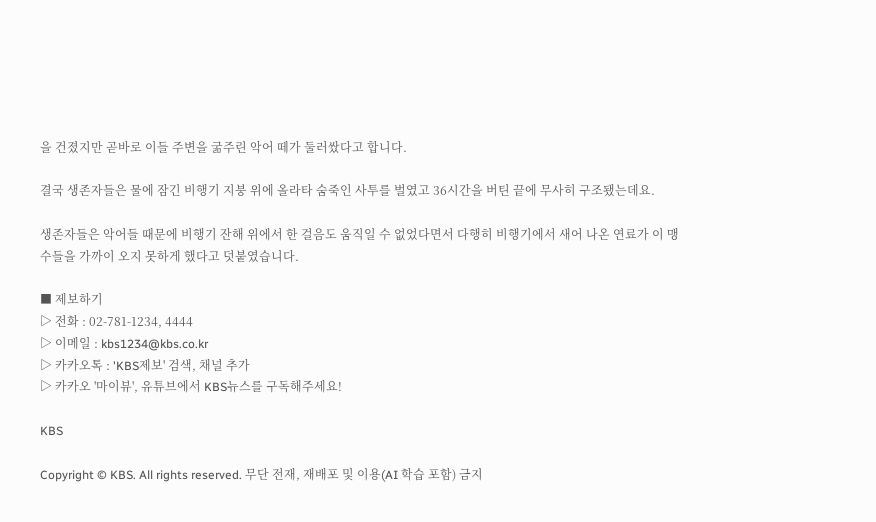을 건졌지만 곧바로 이들 주변을 굶주린 악어 떼가 둘러쌌다고 합니다.

결국 생존자들은 물에 잠긴 비행기 지붕 위에 올라타 숨죽인 사투를 벌였고 36시간을 버틴 끝에 무사히 구조됐는데요.

생존자들은 악어들 때문에 비행기 잔해 위에서 한 걸음도 움직일 수 없었다면서 다행히 비행기에서 새어 나온 연료가 이 맹수들을 가까이 오지 못하게 했다고 덧붙였습니다.

■ 제보하기
▷ 전화 : 02-781-1234, 4444
▷ 이메일 : kbs1234@kbs.co.kr
▷ 카카오톡 : 'KBS제보' 검색, 채널 추가
▷ 카카오 '마이뷰', 유튜브에서 KBS뉴스를 구독해주세요!

KBS

Copyright © KBS. All rights reserved. 무단 전재, 재배포 및 이용(AI 학습 포함) 금지